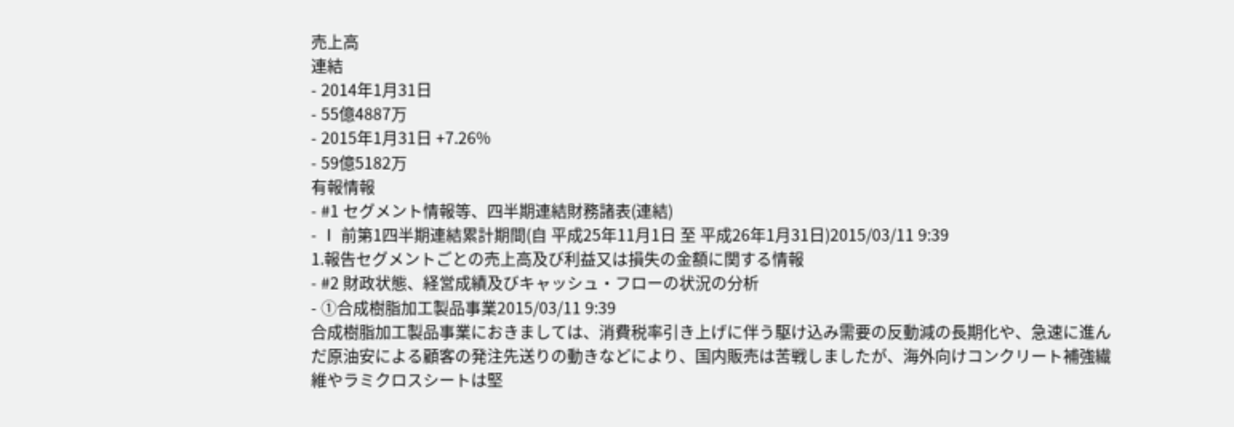売上高
連結
- 2014年1月31日
- 55億4887万
- 2015年1月31日 +7.26%
- 59億5182万
有報情報
- #1 セグメント情報等、四半期連結財務諸表(連結)
- Ⅰ 前第1四半期連結累計期間(自 平成25年11月1日 至 平成26年1月31日)2015/03/11 9:39
1.報告セグメントごとの売上高及び利益又は損失の金額に関する情報
- #2 財政状態、経営成績及びキャッシュ・フローの状況の分析
- ①合成樹脂加工製品事業2015/03/11 9:39
合成樹脂加工製品事業におきましては、消費税率引き上げに伴う駆け込み需要の反動減の長期化や、急速に進んだ原油安による顧客の発注先送りの動きなどにより、国内販売は苦戦しましたが、海外向けコンクリート補強繊維やラミクロスシートは堅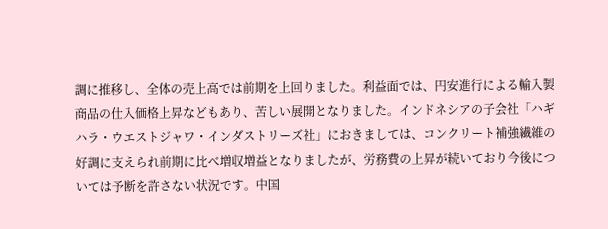調に推移し、全体の売上高では前期を上回りました。利益面では、円安進行による輸入製商品の仕入価格上昇などもあり、苦しい展開となりました。インドネシアの子会社「ハギハラ・ウエストジャワ・インダストリーズ社」におきましては、コンクリート補強繊維の好調に支えられ前期に比べ増収増益となりましたが、労務費の上昇が続いており今後については予断を許さない状況です。中国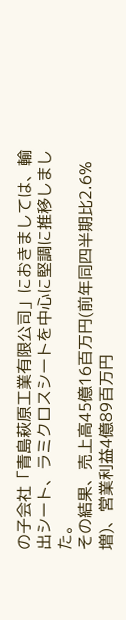の子会社「青島萩原工業有限公司」におきましては、輸出シート、ラミクロスシートを中心に堅調に推移しました。
その結果、売上高45億16百万円(前年同四半期比2.6%増)、営業利益4億89百万円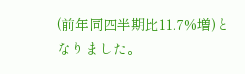(前年同四半期比11.7%増)となりました。